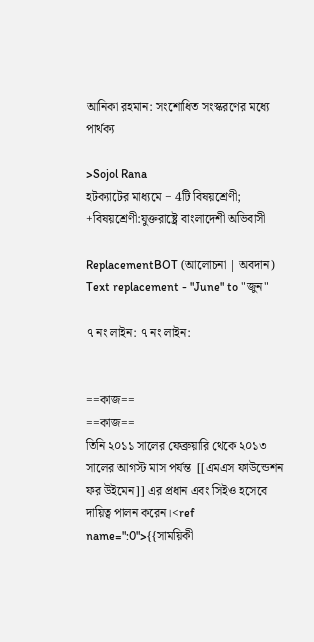আনিকা রহমান: সংশোধিত সংস্করণের মধ্যে পার্থক্য

>Sojol Rana
হটক্যাটের মাধ্যমে − 4টি বিষয়শ্রেণী; +বিষয়শ্রেণী:যুক্তরাষ্ট্রে বাংলাদেশী অভিবাসী

ReplacementBOT (আলোচনা | অবদান)
Text replacement - "June" to "জুন"

৭ নং লাইন: ৭ নং লাইন:


==কাজ==
==কাজ==
তিনি ২০১১ সালের ফেব্রুয়ারি থেকে ২০১৩ সালের আগস্ট মাস পর্যন্ত  [[এমএস ফাউন্ডেশন ফর উইমেন]] এর প্রধান এবং সিইও হসেবে দায়িত্ব পালন করেন।<ref name=":0">{{সাময়িকী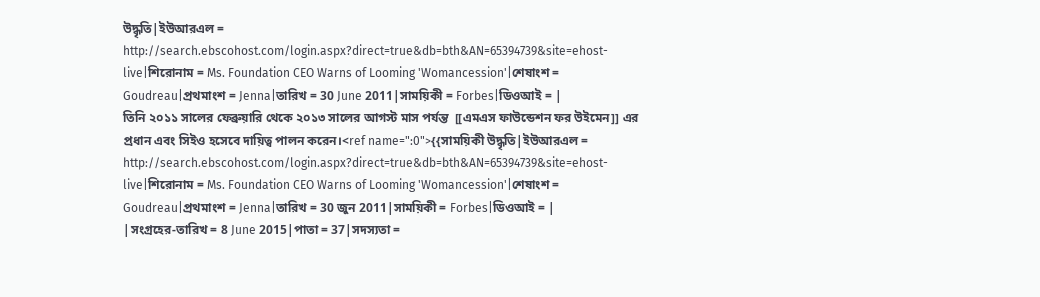উদ্ধৃতি|ইউআরএল = http://search.ebscohost.com/login.aspx?direct=true&db=bth&AN=65394739&site=ehost-live|শিরোনাম = Ms. Foundation CEO Warns of Looming 'Womancession'|শেষাংশ = Goudreau|প্রথমাংশ = Jenna|তারিখ = 30 June 2011|সাময়িকী = Forbes|ডিওআই = |
তিনি ২০১১ সালের ফেব্রুয়ারি থেকে ২০১৩ সালের আগস্ট মাস পর্যন্ত  [[এমএস ফাউন্ডেশন ফর উইমেন]] এর প্রধান এবং সিইও হসেবে দায়িত্ব পালন করেন।<ref name=":0">{{সাময়িকী উদ্ধৃতি|ইউআরএল = http://search.ebscohost.com/login.aspx?direct=true&db=bth&AN=65394739&site=ehost-live|শিরোনাম = Ms. Foundation CEO Warns of Looming 'Womancession'|শেষাংশ = Goudreau|প্রথমাংশ = Jenna|তারিখ = 30 জুন 2011|সাময়িকী = Forbes|ডিওআই = |
|সংগ্রহের-তারিখ = 8 June 2015|পাতা = 37|সদস্যতা =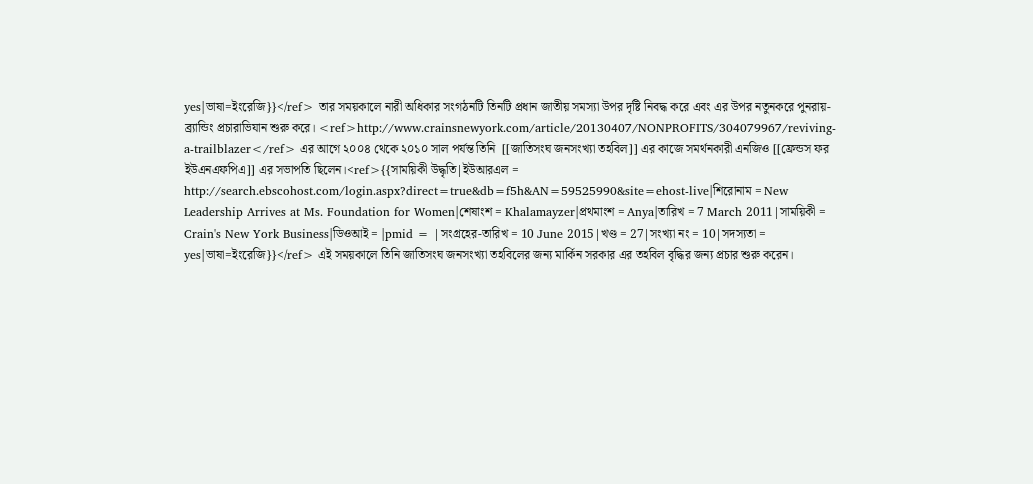yes|ভাষা=ইংরেজি}}</ref> তার সময়কালে নারী অধিকার সংগঠনটি তিনটি প্রধান জাতীয় সমস্যা উপর দৃষ্টি নিবদ্ধ করে এবং এর উপর নতুনকরে পুনরায়-ব্র্যান্ডিং প্রচারাভিযান শুরু করে। <ref>http://www.crainsnewyork.com/article/20130407/NONPROFITS/304079967/reviving-a-trailblazer</ref> এর আগে ২০০৪ থেকে ২০১০ সাল পর্যন্ত তিনি  [[জাতিসংঘ জনসংখ্যা তহবিল]] এর কাজে সমর্থনকারী এনজিও [[ফ্রেন্ডস ফর ইউএনএফপিএ]] এর সভাপতি ছিলেন।<ref>{{সাময়িকী উদ্ধৃতি|ইউআরএল = http://search.ebscohost.com/login.aspx?direct=true&db=f5h&AN=59525990&site=ehost-live|শিরোনাম = New Leadership Arrives at Ms. Foundation for Women|শেষাংশ = Khalamayzer|প্রথমাংশ = Anya|তারিখ = 7 March 2011|সাময়িকী = Crain's New York Business|ডিওআই = |pmid = |সংগ্রহের-তারিখ = 10 June 2015|খণ্ড = 27|সংখ্যা নং = 10|সদস্যতা = yes|ভাষা=ইংরেজি}}</ref> এই সময়কালে তিনি জাতিসংঘ জনসংখ্যা তহবিলের জন্য মার্কিন সরকার এর তহবিল বৃদ্ধির জন্য প্রচার শুরু করেন।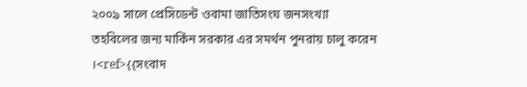২০০৯ সালে প্রেসিডেন্ট ওবামা জাতিসংঘ জনসংখ্যা তহবিলের জন্য মার্কিন সরকার এর সমর্থন পুনরায় চালু করেন ।<ref>{{সংবাদ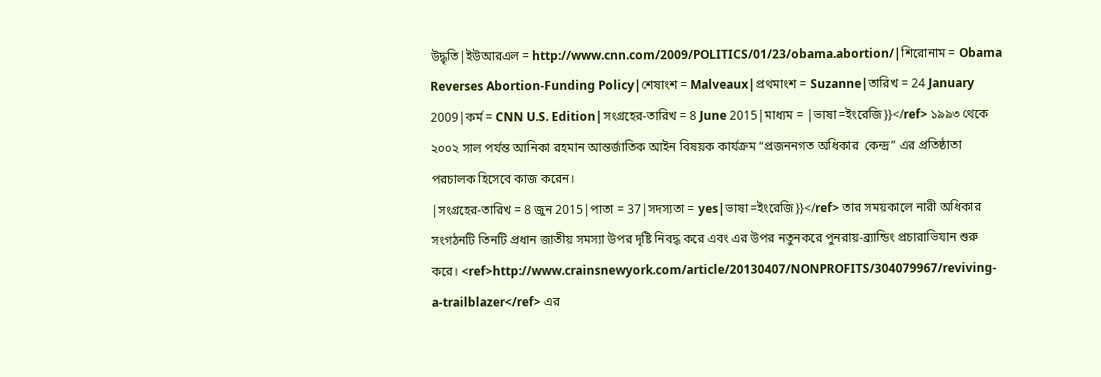উদ্ধৃতি|ইউআরএল = http://www.cnn.com/2009/POLITICS/01/23/obama.abortion/|শিরোনাম = Obama Reverses Abortion-Funding Policy|শেষাংশ = Malveaux|প্রথমাংশ = Suzanne|তারিখ = 24 January 2009|কর্ম = CNN U.S. Edition|সংগ্রহের-তারিখ = 8 June 2015|মাধ্যম = |ভাষা=ইংরেজি}}</ref> ১৯৯৩ থেকে ২০০২ সাল পর্যন্ত আনিকা রহমান আন্তর্জাতিক আইন বিষয়ক কার্যক্রম “প্রজননগত অধিকার  কেন্দ্র” এর প্রতিষ্ঠাতা পরচালক হিসেবে কাজ করেন।
|সংগ্রহের-তারিখ = 8 জুন 2015|পাতা = 37|সদস্যতা = yes|ভাষা=ইংরেজি}}</ref> তার সময়কালে নারী অধিকার সংগঠনটি তিনটি প্রধান জাতীয় সমস্যা উপর দৃষ্টি নিবদ্ধ করে এবং এর উপর নতুনকরে পুনরায়-ব্র্যান্ডিং প্রচারাভিযান শুরু করে। <ref>http://www.crainsnewyork.com/article/20130407/NONPROFITS/304079967/reviving-a-trailblazer</ref> এর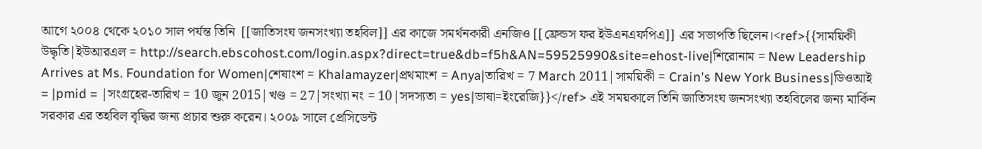আগে ২০০৪ থেকে ২০১০ সাল পর্যন্ত তিনি  [[জাতিসংঘ জনসংখ্যা তহবিল]] এর কাজে সমর্থনকারী এনজিও [[ফ্রেন্ডস ফর ইউএনএফপিএ]] এর সভাপতি ছিলেন।<ref>{{সাময়িকী উদ্ধৃতি|ইউআরএল = http://search.ebscohost.com/login.aspx?direct=true&db=f5h&AN=59525990&site=ehost-live|শিরোনাম = New Leadership Arrives at Ms. Foundation for Women|শেষাংশ = Khalamayzer|প্রথমাংশ = Anya|তারিখ = 7 March 2011|সাময়িকী = Crain's New York Business|ডিওআই = |pmid = |সংগ্রহের-তারিখ = 10 জুন 2015|খণ্ড = 27|সংখ্যা নং = 10|সদস্যতা = yes|ভাষা=ইংরেজি}}</ref> এই সময়কালে তিনি জাতিসংঘ জনসংখ্যা তহবিলের জন্য মার্কিন সরকার এর তহবিল বৃদ্ধির জন্য প্রচার শুরু করেন। ২০০৯ সালে প্রেসিডেন্ট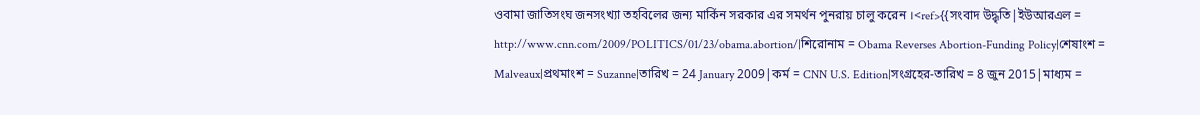ওবামা জাতিসংঘ জনসংখ্যা তহবিলের জন্য মার্কিন সরকার এর সমর্থন পুনরায় চালু করেন ।<ref>{{সংবাদ উদ্ধৃতি|ইউআরএল = http://www.cnn.com/2009/POLITICS/01/23/obama.abortion/|শিরোনাম = Obama Reverses Abortion-Funding Policy|শেষাংশ = Malveaux|প্রথমাংশ = Suzanne|তারিখ = 24 January 2009|কর্ম = CNN U.S. Edition|সংগ্রহের-তারিখ = 8 জুন 2015|মাধ্যম =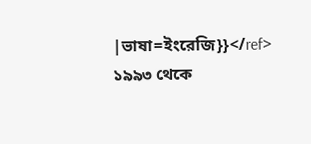|ভাষা=ইংরেজি}}</ref> ১৯৯৩ থেকে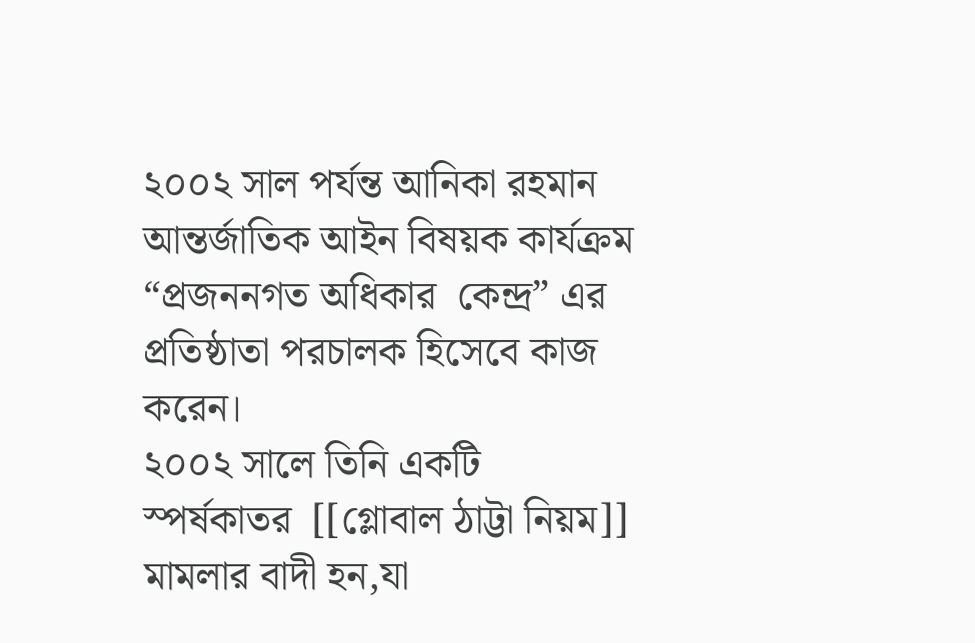২০০২ সাল পর্যন্ত আনিকা রহমান আন্তর্জাতিক আইন বিষয়ক কার্যক্রম “প্রজননগত অধিকার  কেন্দ্র” এর প্রতিষ্ঠাতা পরচালক হিসেবে কাজ করেন।
২০০২ সালে তিনি একটি স্পর্ষকাতর  [[গ্লোবাল ঠাট্টা নিয়ম]] মামলার বাদী হন,যা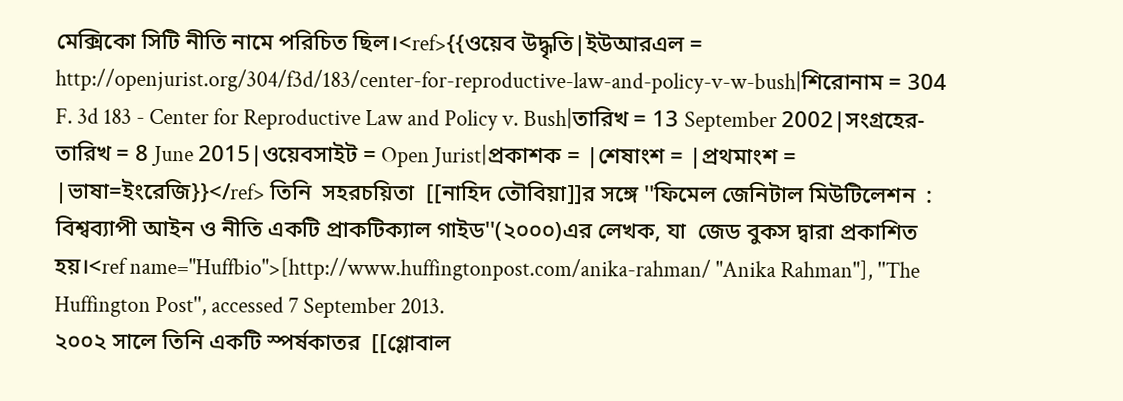মেক্সিকো সিটি নীতি নামে পরিচিত ছিল।<ref>{{ওয়েব উদ্ধৃতি|ইউআরএল = http://openjurist.org/304/f3d/183/center-for-reproductive-law-and-policy-v-w-bush|শিরোনাম = 304 F. 3d 183 - Center for Reproductive Law and Policy v. Bush|তারিখ = 13 September 2002|সংগ্রহের-তারিখ = 8 June 2015|ওয়েবসাইট = Open Jurist|প্রকাশক = |শেষাংশ = |প্রথমাংশ = |ভাষা=ইংরেজি}}</ref> তিনি  সহরচয়িতা  [[নাহিদ তৌবিয়া]]র সঙ্গে ''ফিমেল জেনিটাল মিউটিলেশন  : বিশ্বব্যাপী আইন ও নীতি একটি প্রাকটিক্যাল গাইড''(২০০০)এর লেখক, যা  জেড বুকস দ্বারা প্রকাশিত হয়।<ref name="Huffbio">[http://www.huffingtonpost.com/anika-rahman/ "Anika Rahman"], ''The Huffington Post'', accessed 7 September 2013.
২০০২ সালে তিনি একটি স্পর্ষকাতর  [[গ্লোবাল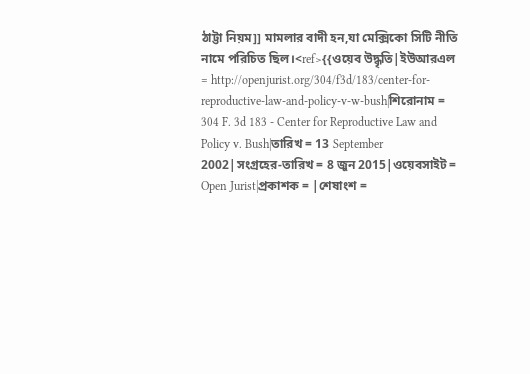ঠাট্টা নিয়ম]] মামলার বাদী হন,যা মেক্সিকো সিটি নীতি নামে পরিচিত ছিল।<ref>{{ওয়েব উদ্ধৃতি|ইউআরএল = http://openjurist.org/304/f3d/183/center-for-reproductive-law-and-policy-v-w-bush|শিরোনাম = 304 F. 3d 183 - Center for Reproductive Law and Policy v. Bush|তারিখ = 13 September 2002|সংগ্রহের-তারিখ = 8 জুন 2015|ওয়েবসাইট = Open Jurist|প্রকাশক = |শেষাংশ =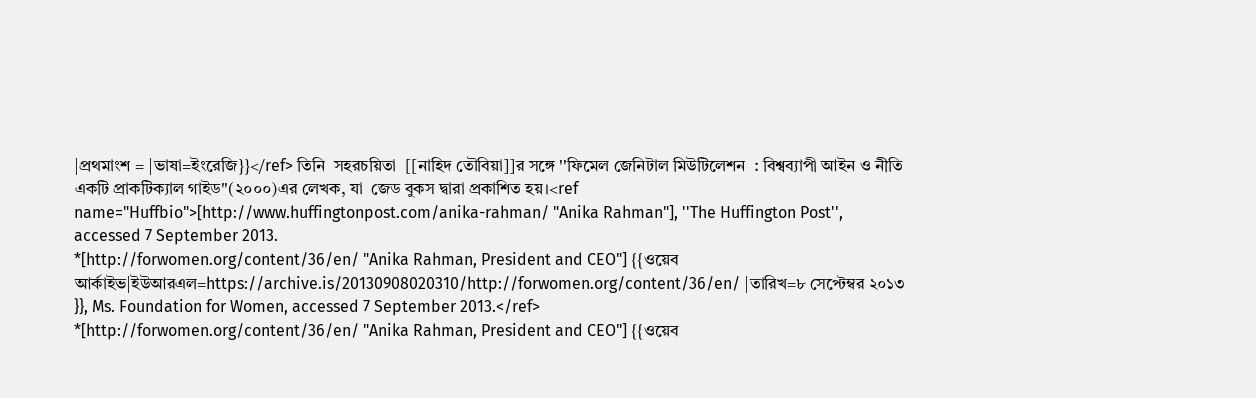|প্রথমাংশ = |ভাষা=ইংরেজি}}</ref> তিনি  সহরচয়িতা  [[নাহিদ তৌবিয়া]]র সঙ্গে ''ফিমেল জেনিটাল মিউটিলেশন  : বিশ্বব্যাপী আইন ও নীতি একটি প্রাকটিক্যাল গাইড''(২০০০)এর লেখক, যা  জেড বুকস দ্বারা প্রকাশিত হয়।<ref name="Huffbio">[http://www.huffingtonpost.com/anika-rahman/ "Anika Rahman"], ''The Huffington Post'', accessed 7 September 2013.
*[http://forwomen.org/content/36/en/ "Anika Rahman, President and CEO"] {{ওয়েব আর্কাইভ|ইউআরএল=https://archive.is/20130908020310/http://forwomen.org/content/36/en/ |তারিখ=৮ সেপ্টেম্বর ২০১৩ }}, Ms. Foundation for Women, accessed 7 September 2013.</ref>
*[http://forwomen.org/content/36/en/ "Anika Rahman, President and CEO"] {{ওয়েব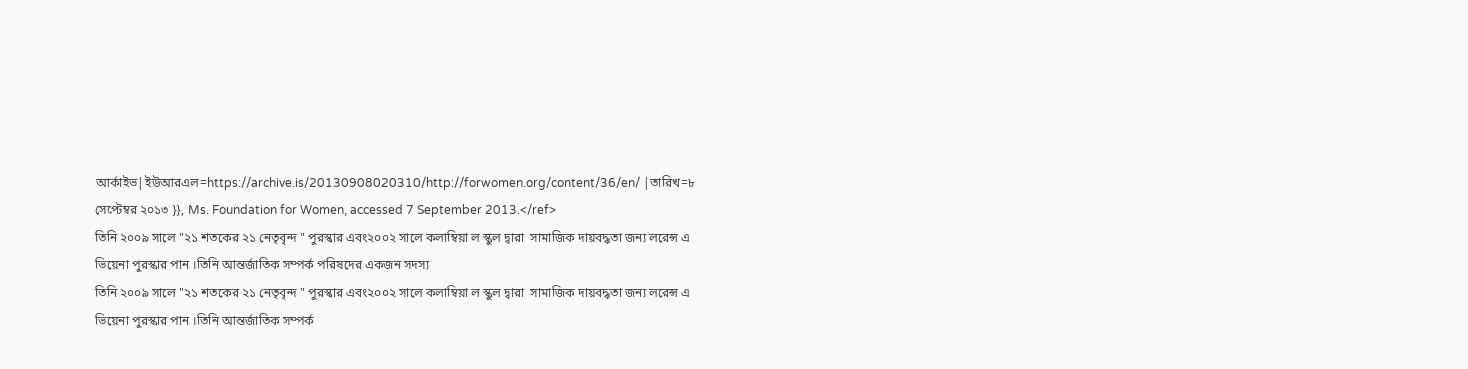আর্কাইভ|ইউআরএল=https://archive.is/20130908020310/http://forwomen.org/content/36/en/ |তারিখ=৮ সেপ্টেম্বর ২০১৩ }}, Ms. Foundation for Women, accessed 7 September 2013.</ref>
তিনি ২০০৯ সালে "২১ শতকের ২১ নেতৃবৃন্দ " পুরস্কার এবং২০০২ সালে কলাম্বিয়া ল স্কুল দ্বারা  সামাজিক দায়বদ্ধতা জন্য লরেন্স এ ভিয়েনা পুরস্কার পান ।তিনি আন্তর্জাতিক সম্পর্ক পরিষদের একজন সদস্য
তিনি ২০০৯ সালে "২১ শতকের ২১ নেতৃবৃন্দ " পুরস্কার এবং২০০২ সালে কলাম্বিয়া ল স্কুল দ্বারা  সামাজিক দায়বদ্ধতা জন্য লরেন্স এ ভিয়েনা পুরস্কার পান ।তিনি আন্তর্জাতিক সম্পর্ক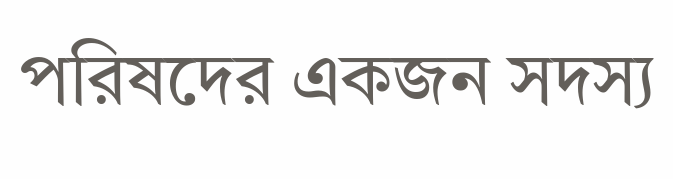পরিষদের একজন সদস্য